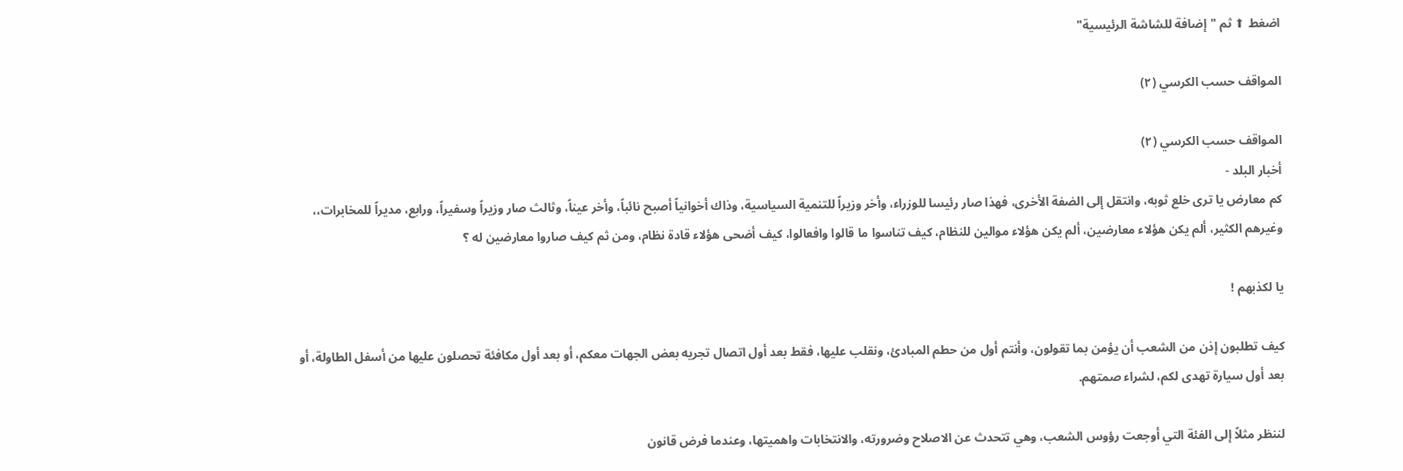اضغط ⬆ ثم "إضافة للشاشة الرئيسية"

المواقف حسب الكرسي (٢)

المواقف حسب الكرسي (٢)
أخبار البلد -
كم معارض يا ترى خلع ثوبه، وانتقل إلى الضفة الأخرى، فهذا صار رئيسا للوزراء، وأخر وزيراً للتنمية السياسية، وذاك أخوانياً أصبح نائباً، وأخر عيناً، وثالث صار وزيراً وسفيراً، ورابع، مديراً للمخابرات،، وغيرهم الكثير، ألم يكن هؤلاء معارضين، ألم يكن هؤلاء موالين للنظام، كيف تناسوا ما قالوا وافعالوا، كيف أضحى هؤلاء قادة نظام، ومن ثم كيف صاروا معارضين له ؟

يا لكذبهم !

كيف تطلبون إذن من الشعب أن يؤمن بما تقولون، وأنتم أول من حطم المبادئ، ونقلب عليها، فقط بعد أول اتصال تجريه بعض الجهات معكم، أو بعد أول مكافئة تحصلون عليها من أسفل الطاولة، أو بعد أول سيارة تهدى لكم، لشراء صمتهم.

لننظر مثلاً إلى الفئة التي أوجعت رؤوس الشعب، وهي تتحدث عن الاصلاح وضرورته، والانتخابات واهميتها، وعندما فرض قانون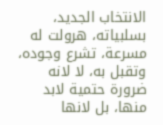الانتخاب الجديد، بسلبياته، هرولت له مسرعة، تشرع وجوده، وتقبل به، لا لانه ضرورة حتمية لابد منها، بل لانها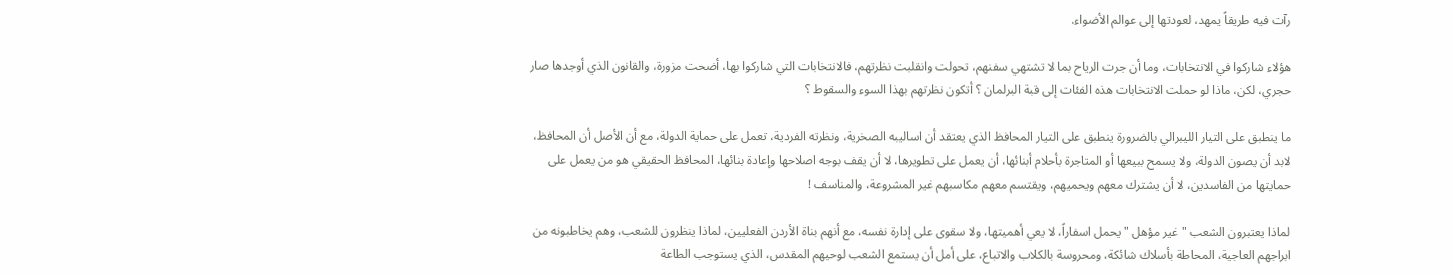رآت فيه طريقاً يمهد، لعودتها إلى عوالم الأضواء.

هؤلاء شاركوا في الانتخابات، وما أن جرت الرياح بما لا تشتهي سفنهم، تحولت وانقلبت نظرتهم، فالانتخابات التي شاركوا بها، أضحت مزورة، والقانون الذي أوجدها صار حجري، لكن، ماذا لو حملت الانتخابات هذه الفئات إلى قبة البرلمان ؟ أتكون نظرتهم بهذا السوء والسقوط ؟

ما ينطبق على التيار الليبرالي بالضرورة ينطبق على التيار المحافظ الذي يعتقد أن اساليبه الصخرية، ونظرته الفردية، تعمل على حماية الدولة، مع أن الأصل أن المحافظ، لابد أن يصون الدولة، ولا يسمح ببيعها أو المتاجرة بأحلام أبنائها، أن يعمل على تطويرها، لا أن يقف بوجه اصلاحها وإعادة بنائها، المحافظ الحقيقي هو من يعمل على حمايتها من الفاسدين، لا أن يشترك معهم ويحميهم، ويقتسم معهم مكاسبهم غير المشروعة، والمناسف !

لماذا يعتبرون الشعب " غير مؤهل " يحمل اسفاراً، لا يعي أهميتها، ولا سقوى على إدارة نفسه، مع أنهم بناة الأردن الفعليين، لماذا ينظرون للشعب، وهم يخاطبونه من ابراجهم العاجية، المحاطة بأسلاك شائكة، ومحروسة بالكلاب والاتباع، على أمل أن يستمع الشعب لوحيهم المقدس، الذي يستوجب الطاعة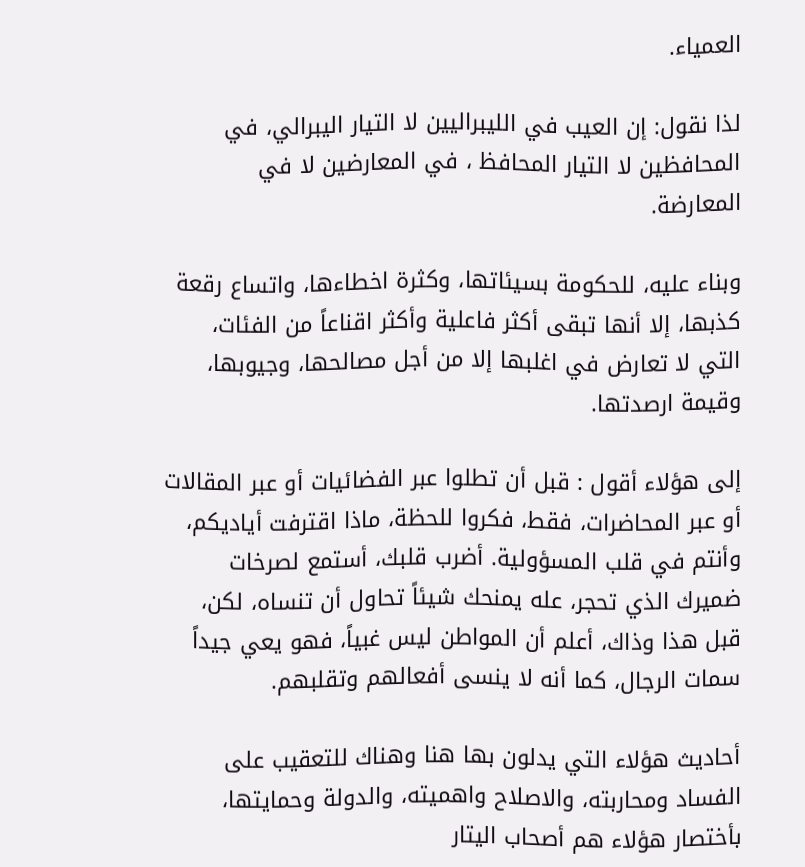العمياء.

لذا نقول: إن العيب في الليبراليين لا التيار اليبرالي، في المحافظين لا التيار المحافظ ، في المعارضين لا في المعارضة.

وبناء عليه، للحكومة بسيئاتها، وكثرة اخطاءها، واتساع رقعة كذبها، إلا أنها تبقى أكثر فاعلية وأكثر اقناعاً من الفئات، التي لا تعارض في اغلبها إلا من أجل مصالحها، وجيوبها، وقيمة ارصدتها.

إلى هؤلاء أقول : قبل أن تطلوا عبر الفضائيات أو عبر المقالات أو عبر المحاضرات، فقط، فكروا للحظة، ماذا اقترفت أياديكم، وأنتم في قلب المسؤولية. أضرب قلبك، أستمع لصرخات ضميرك الذي تحجر، عله يمنحك شيئاً تحاول أن تنساه، لكن، قبل هذا وذاك، أعلم أن المواطن ليس غبياً، فهو يعي جيداً سمات الرجال، كما أنه لا ينسى أفعالهم وتقلبهم.

أحاديث هؤلاء التي يدلون بها هنا وهناك للتعقيب على الفساد ومحاربته، والاصلاح واهميته، والدولة وحمايتها، بأختصار هؤلاء هم أصحاب اليتار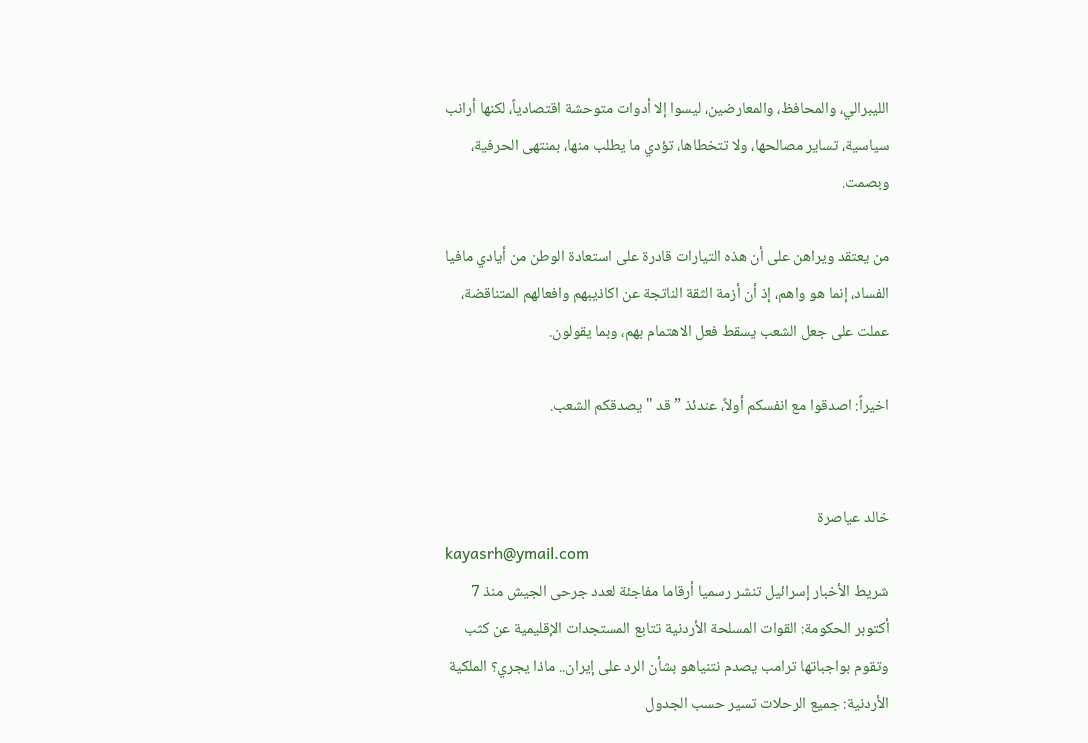الليبرالي، والمحافظ، والمعارضين، ليسوا إلا أدوات متوحشة اقتصادياً، لكنها أرانب سياسية، تساير مصالحها، ولا تتخطاها، تؤدي ما يطلب منها، بمنتهى الحرفية، وبصمت.

من يعتقد ويراهن على أن هذه التيارات قادرة على استعادة الوطن من أيادي مافيا الفساد، إنما هو واهم، إذ أن أزمة الثقة الناتجة عن اكاذيبهم وافعالهم المتناقضة، عملت على جعل الشعب يسقط فعل الاهتمام بهم، وبما يقولون.

اخيراً: اصدقوا مع انفسكم أولاً، عندئذ ” قد " يصدقكم الشعب.


خالد عياصرة
kayasrh@ymail.com
شريط الأخبار إسرائيل تنشر رسميا أرقاما مفاجئة لعدد جرحى الجيش منذ 7 أكتوبر الحكومة: القوات المسلحة الأردنية تتابع المستجدات الإقليمية عن كثب وتقوم بواجباتها ترامب يصدم نتنياهو بشأن الرد على إيران.. ماذا يجري؟ الملكية الأردنية: جميع الرحلات تسير حسب الجدول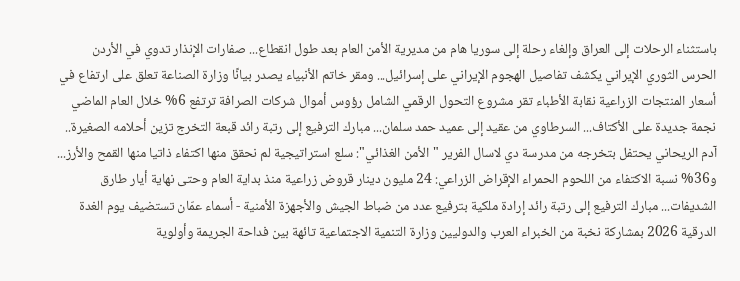باستثناء الرحلات إلى العراق وإلغاء رحلة إلى سوريا هام من مديرية الأمن العام بعد طول انقطاع... صفارات الإنذار تدوي في الأردن الحرس الثوري الإيراني يكشف تفاصيل الهجوم الإيراني على إسرائيل... ومقر خاتم الأنبياء يصدر بيانًا وزارة الصناعة تعلق على ارتفاع في أسعار المنتجات الزراعية نقابة الأطباء تقر مشروع التحول الرقمي الشامل رؤوس أموال شركات الصرافة ترتفع 6% خلال العام الماضي نجمة جديدة على الأكتاف... السرطاوي من عقيد إلى عميد حمد سلمان... مبارك الترفيع إلى رتبة رائد قبعة التخرج تزين أحلامه الصغيرة.. آدم الريحاني يحتفل بتخرجه من مدرسة دي لاسال الفرير "الأمن الغذائي": سلع استراتيجية لم نحقق منها اكتفاء ذاتيا منها القمح والأرز... و36% نسبة الاكتفاء من اللحوم الحمراء الإقراض الزراعي: 24 مليون دينار قروض زراعية منذ بداية العام وحتى نهاية أيار طارق الشديفات... مبارك الترفيع إلى رتبة رائد إرادة ملكية بترفيع عدد من ضباط الجيش والأجهزة الأمنية - أسماء عمّان تستضيف يوم الغدة الدرقية 2026 بمشاركة نخبة من الخبراء العرب والدوليين وزارة التنمية الاجتماعية تائهة بين فداحة الجريمة وأولوية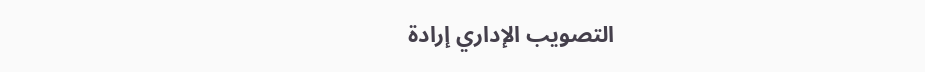التصويب الإداري إرادة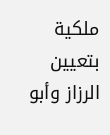ملكية بتعيين الرزاز وأبو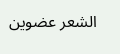الشعر عضوين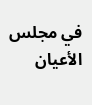في مجلس الأعيان